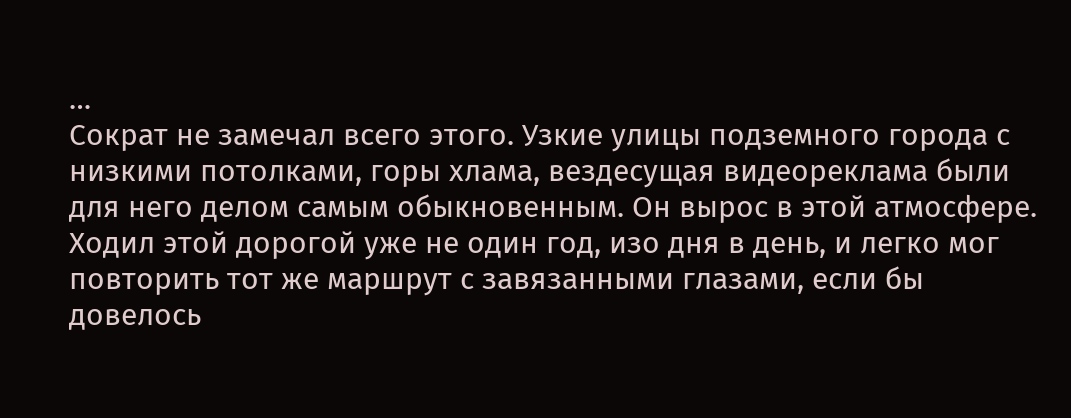…
Сократ не замечал всего этого. Узкие улицы подземного города с низкими потолками, горы хлама, вездесущая видеореклама были для него делом самым обыкновенным. Он вырос в этой атмосфере. Ходил этой дорогой уже не один год, изо дня в день, и легко мог повторить тот же маршрут с завязанными глазами, если бы довелось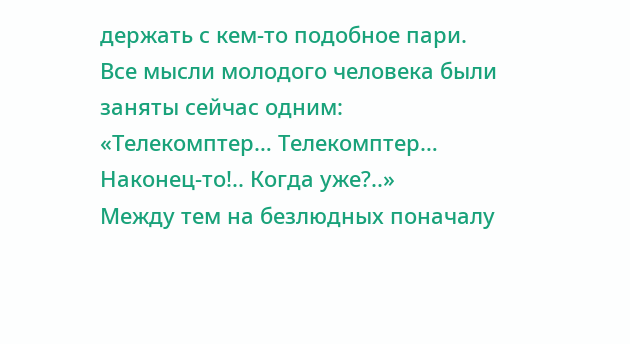держать с кем-то подобное пари.
Все мысли молодого человека были заняты сейчас одним:
«Телекомптер… Телекомптер… Наконец-то!.. Когда уже?..»
Между тем на безлюдных поначалу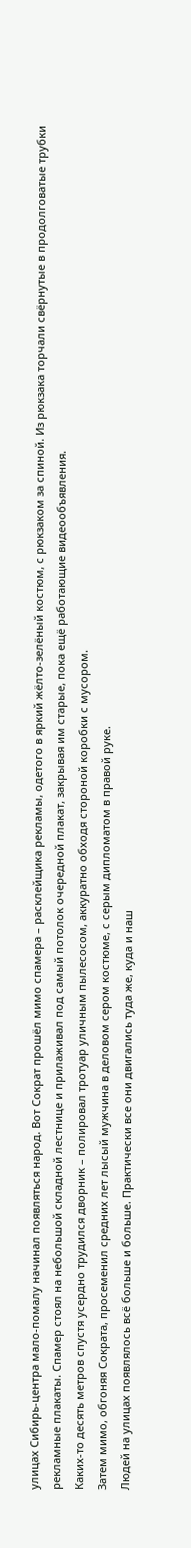улицах Сибирь-центра мало-помалу начинал появляться народ. Вот Сократ прошёл мимо спамера – расклейщика рекламы, одетого в яркий жёлто-зелёный костюм, с рюкзаком за спиной. Из рюкзака торчали свёрнутые в продолговатые трубки рекламные плакаты. Спамер стоял на небольшой складной лестнице и прилаживал под самый потолок очередной плакат, закрывая им старые, пока ещё работающие видеообъявления.
Каких-то десять метров спустя усердно трудился дворник – полировал тротуар уличным пылесосом, аккуратно обходя стороной коробки с мусором.
Затем мимо, обгоняя Сократа, просеменил средних лет лысый мужчина в деловом сером костюме, с серым дипломатом в правой руке.
Людей на улицах появлялось всё больше и больше. Практически все они двигались туда же, куда и наш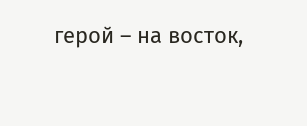герой – на восток,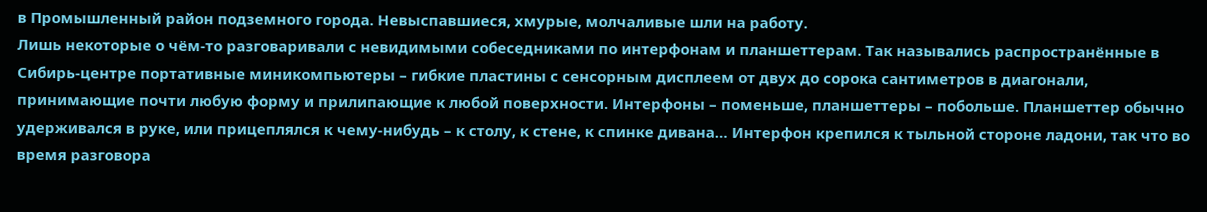в Промышленный район подземного города. Невыспавшиеся, хмурые, молчаливые шли на работу.
Лишь некоторые о чём-то разговаривали с невидимыми собеседниками по интерфонам и планшеттерам. Так назывались распространённые в Сибирь-центре портативные миникомпьютеры – гибкие пластины с сенсорным дисплеем от двух до сорока сантиметров в диагонали, принимающие почти любую форму и прилипающие к любой поверхности. Интерфоны – поменьше, планшеттеры – побольше. Планшеттер обычно удерживался в руке, или прицеплялся к чему-нибудь – к столу, к стене, к спинке дивана… Интерфон крепился к тыльной стороне ладони, так что во время разговора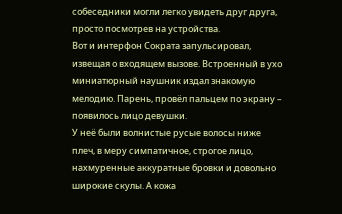собеседники могли легко увидеть друг друга, просто посмотрев на устройства.
Вот и интерфон Сократа запульсировал, извещая о входящем вызове. Встроенный в ухо миниатюрный наушник издал знакомую мелодию. Парень, провёл пальцем по экрану – появилось лицо девушки.
У неё были волнистые русые волосы ниже плеч, в меру симпатичное, строгое лицо, нахмуренные аккуратные бровки и довольно широкие скулы. А кожа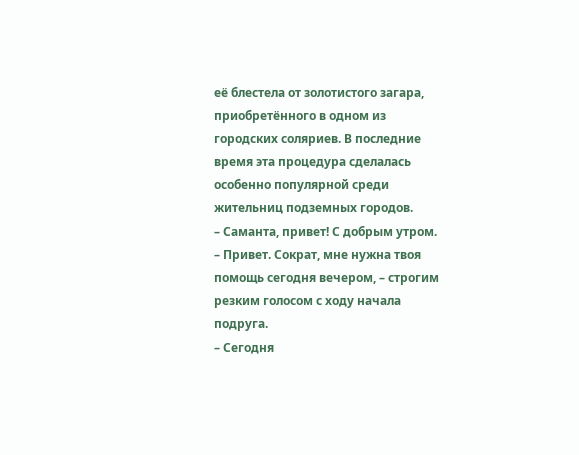её блестела от золотистого загара, приобретённого в одном из городских соляриев. В последние время эта процедура сделалась особенно популярной среди жительниц подземных городов.
– Саманта, привет! С добрым утром.
– Привет. Сократ, мне нужна твоя помощь сегодня вечером, – строгим резким голосом с ходу начала подруга.
– Сегодня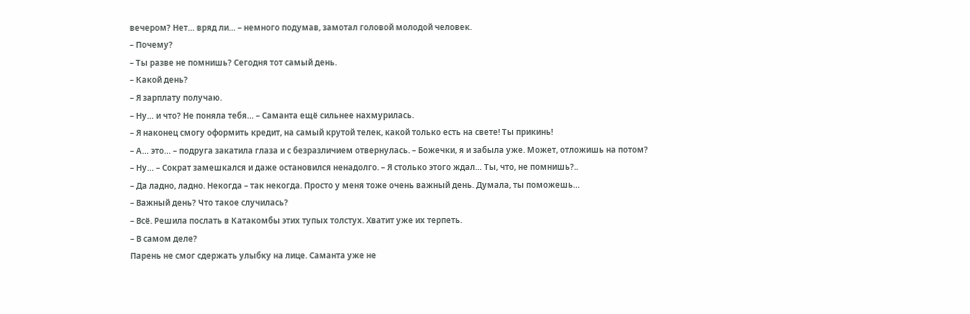вечером? Нет… вряд ли… – немного подумав, замотал головой молодой человек.
– Почему?
– Ты разве не помнишь? Сегодня тот самый день.
– Какой день?
– Я зарплату получаю.
– Ну… и что? Не поняла тебя… – Саманта ещё сильнее нахмурилась.
– Я наконец смогу оформить кредит, на самый крутой телек, какой только есть на свете! Ты прикинь!
– А… это… – подруга закатила глаза и с безразличием отвернулась. – Божечки, я и забыла уже. Может, отложишь на потом?
– Ну… – Сократ замешкался и даже остановился ненадолго. – Я столько этого ждал… Ты, что, не помнишь?..
– Да ладно, ладно. Некогда – так некогда. Просто у меня тоже очень важный день. Думала, ты поможешь…
– Важный день? Что такое случилась?
– Всё. Решила послать в Катакомбы этих тупых толстух. Хватит уже их терпеть.
– В самом деле?
Парень не смог сдержать улыбку на лице. Саманта уже не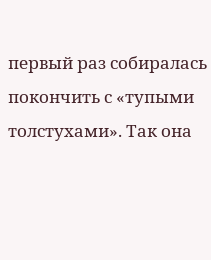первый раз собиралась покончить с «тупыми толстухами». Так она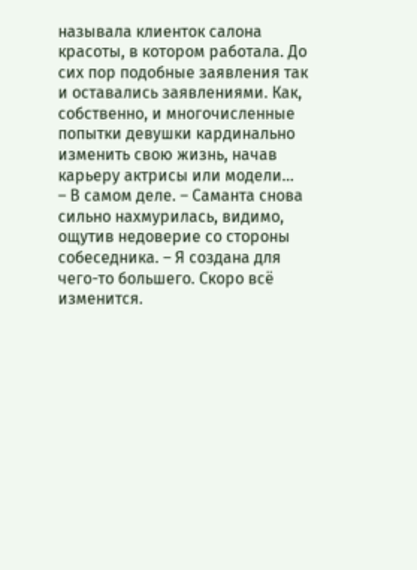называла клиенток салона красоты, в котором работала. До сих пор подобные заявления так и оставались заявлениями. Как, собственно, и многочисленные попытки девушки кардинально изменить свою жизнь, начав карьеру актрисы или модели…
– В самом деле. – Саманта снова сильно нахмурилась, видимо, ощутив недоверие со стороны собеседника. – Я создана для чего-то большего. Скоро всё изменится.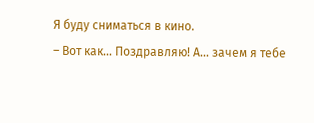Я буду сниматься в кино.
– Вот как… Поздравляю! А… зачем я тебе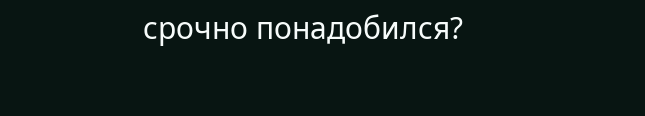срочно понадобился?